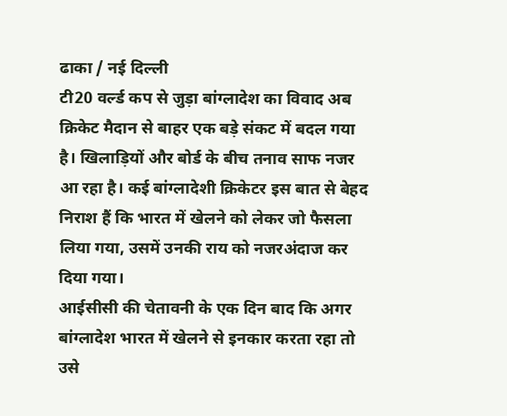ढाका / नई दिल्ली
टी20 वर्ल्ड कप से जुड़ा बांग्लादेश का विवाद अब क्रिकेट मैदान से बाहर एक बड़े संकट में बदल गया है। खिलाड़ियों और बोर्ड के बीच तनाव साफ नजर आ रहा है। कई बांग्लादेशी क्रिकेटर इस बात से बेहद निराश हैं कि भारत में खेलने को लेकर जो फैसला लिया गया, उसमें उनकी राय को नजरअंदाज कर दिया गया।
आईसीसी की चेतावनी के एक दिन बाद कि अगर बांग्लादेश भारत में खेलने से इनकार करता रहा तो उसे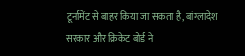टूर्नामेंट से बाहर किया जा सकता है, बांग्लादेश सरकार और क्रिकेट बोर्ड ने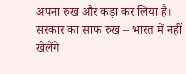अपना रुख और कड़ा कर लिया है।
सरकार का साफ रुख – भारत में नहीं खेलेंगे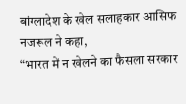बांग्लादेश के खेल सलाहकार आसिफ नजरूल ने कहा,
“भारत में न खेलने का फैसला सरकार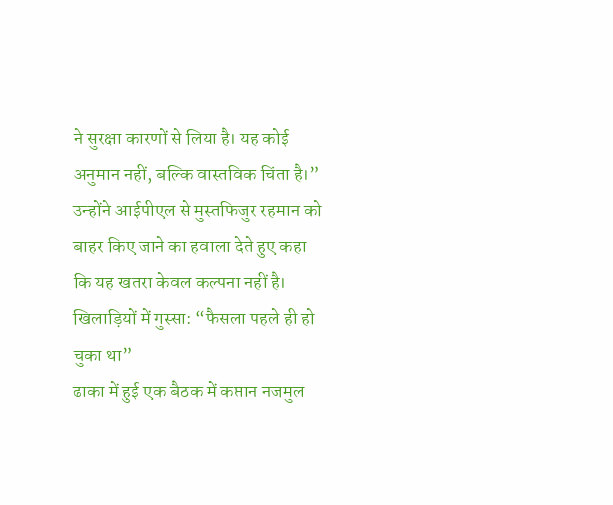ने सुरक्षा कारणों से लिया है। यह कोई अनुमान नहीं, बल्कि वास्तविक चिंता है।”
उन्होंने आईपीएल से मुस्तफिजुर रहमान को बाहर किए जाने का हवाला देते हुए कहा कि यह खतरा केवल कल्पना नहीं है।
खिलाड़ियों में गुस्सा: “फैसला पहले ही हो चुका था”
ढाका में हुई एक बैठक में कप्तान नजमुल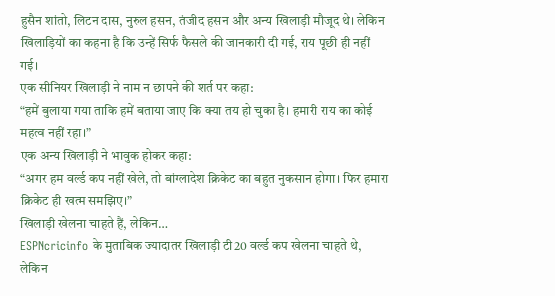हुसैन शांतो, लिटन दास, नुरुल हसन, तंजीद हसन और अन्य खिलाड़ी मौजूद थे। लेकिन खिलाड़ियों का कहना है कि उन्हें सिर्फ फैसले की जानकारी दी गई, राय पूछी ही नहीं गई।
एक सीनियर खिलाड़ी ने नाम न छापने की शर्त पर कहा:
“हमें बुलाया गया ताकि हमें बताया जाए कि क्या तय हो चुका है। हमारी राय का कोई महत्व नहीं रहा।”
एक अन्य खिलाड़ी ने भावुक होकर कहा:
“अगर हम वर्ल्ड कप नहीं खेले, तो बांग्लादेश क्रिकेट का बहुत नुकसान होगा। फिर हमारा क्रिकेट ही खत्म समझिए।”
खिलाड़ी खेलना चाहते हैं, लेकिन…
ESPNcricinfo के मुताबिक ज्यादातर खिलाड़ी टी20 वर्ल्ड कप खेलना चाहते थे, लेकिन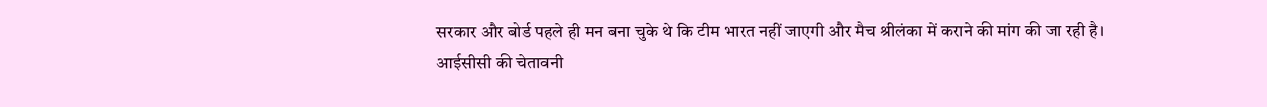सरकार और बोर्ड पहले ही मन बना चुके थे कि टीम भारत नहीं जाएगी और मैच श्रीलंका में कराने की मांग की जा रही है।
आईसीसी की चेतावनी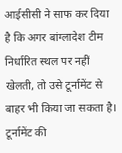आईसीसी ने साफ कर दिया है कि अगर बांग्लादेश टीम निर्धारित स्थल पर नहीं खेलती, तो उसे टूर्नामेंट से बाहर भी किया जा सकता है। टूर्नामेंट की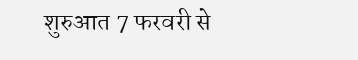शुरुआत 7 फरवरी से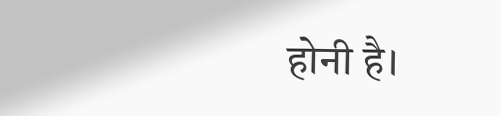होनी है।